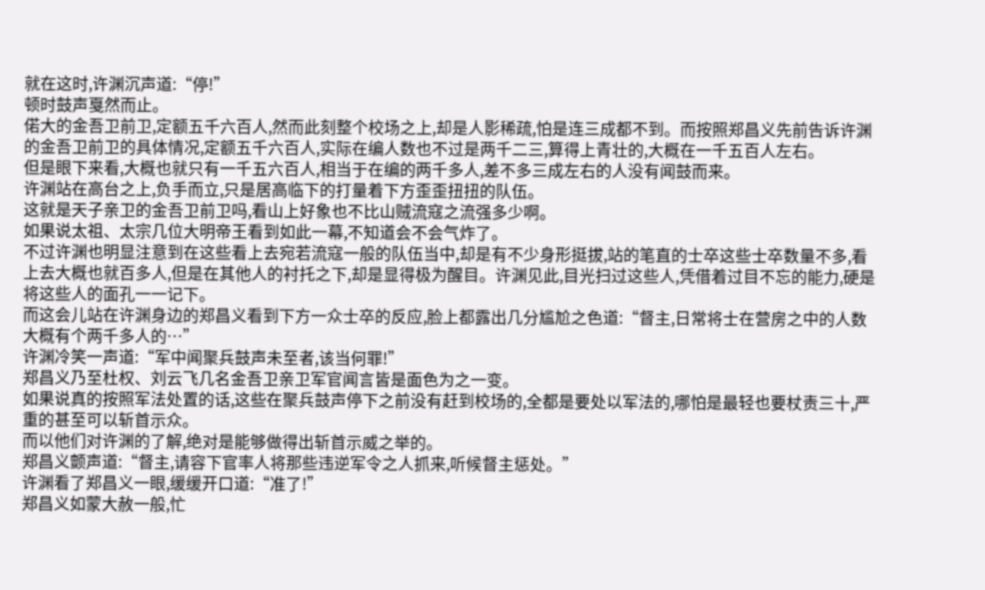就在这时,许渊沉声道:“停!”
顿时鼓声戛然而止。
偌大的金吾卫前卫,定额五千六百人,然而此刻整个校场之上,却是人影稀疏,怕是连三成都不到。而按照郑昌义先前告诉许渊的金吾卫前卫的具体情况,定额五千六百人,实际在编人数也不过是两千二三,算得上青壮的,大概在一千五百人左右。
但是眼下来看,大概也就只有一千五六百人,相当于在编的两千多人,差不多三成左右的人没有闻鼓而来。
许渊站在高台之上,负手而立,只是居高临下的打量着下方歪歪扭扭的队伍。
这就是天子亲卫的金吾卫前卫吗,看山上好象也不比山贼流寇之流强多少啊。
如果说太祖、太宗几位大明帝王看到如此一幕,不知道会不会气炸了。
不过许渊也明显注意到在这些看上去宛若流寇一般的队伍当中,却是有不少身形挺拔,站的笔直的士卒这些士卒数量不多,看上去大概也就百多人,但是在其他人的衬托之下,却是显得极为醒目。许渊见此,目光扫过这些人,凭借着过目不忘的能力,硬是将这些人的面孔一一记下。
而这会儿站在许渊身边的郑昌义看到下方一众士卒的反应,脸上都露出几分尴尬之色道:“督主,日常将士在营房之中的人数大概有个两千多人的…”
许渊冷笑一声道:“军中闻聚兵鼓声未至者,该当何罪!”
郑昌义乃至杜权、刘云飞几名金吾卫亲卫军官闻言皆是面色为之一变。
如果说真的按照军法处置的话,这些在聚兵鼓声停下之前没有赶到校场的,全都是要处以军法的,哪怕是最轻也要杖责三十,严重的甚至可以斩首示众。
而以他们对许渊的了解,绝对是能够做得出斩首示威之举的。
郑昌义颤声道:“督主,请容下官率人将那些违逆军令之人抓来,听候督主惩处。”
许渊看了郑昌义一眼,缓缓开口道:“准了!”
郑昌义如蒙大赦一般,忙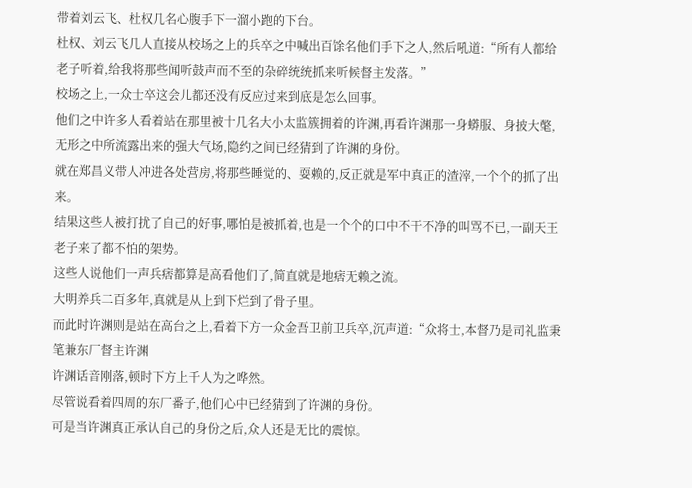带着刘云飞、杜权几名心腹手下一溜小跑的下台。
杜权、刘云飞几人直接从校场之上的兵卒之中喊出百馀名他们手下之人,然后吼道:“所有人都给老子听着,给我将那些闻听鼓声而不至的杂碎统统抓来听候督主发落。”
校场之上,一众士卒这会儿都还没有反应过来到底是怎么回事。
他们之中许多人看着站在那里被十几名大小太监簇拥着的许渊,再看许渊那一身蟒服、身披大氅,无形之中所流露出来的强大气场,隐约之间已经猜到了许渊的身份。
就在郑昌义带人冲进各处营房,将那些睡觉的、耍赖的,反正就是军中真正的渣滓,一个个的抓了出来。
结果这些人被打扰了自己的好事,哪怕是被抓着,也是一个个的口中不干不净的叫骂不已,一副天王老子来了都不怕的架势。
这些人说他们一声兵痞都算是高看他们了,简直就是地痞无赖之流。
大明养兵二百多年,真就是从上到下烂到了骨子里。
而此时许渊则是站在高台之上,看着下方一众金吾卫前卫兵卒,沉声道:“众将士,本督乃是司礼监秉笔兼东厂督主许渊
许渊话音刚落,顿时下方上千人为之哗然。
尽管说看着四周的东厂番子,他们心中已经猜到了许渊的身份。
可是当许渊真正承认自己的身份之后,众人还是无比的震惊。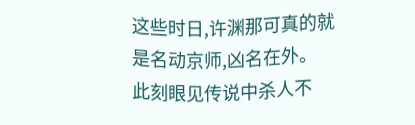这些时日,许渊那可真的就是名动京师,凶名在外。
此刻眼见传说中杀人不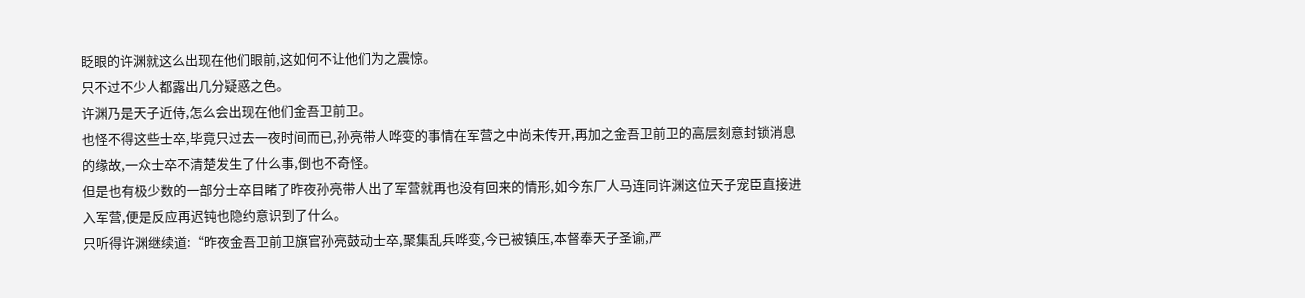眨眼的许渊就这么出现在他们眼前,这如何不让他们为之震惊。
只不过不少人都露出几分疑惑之色。
许渊乃是天子近侍,怎么会出现在他们金吾卫前卫。
也怪不得这些士卒,毕竟只过去一夜时间而已,孙亮带人哗变的事情在军营之中尚未传开,再加之金吾卫前卫的高层刻意封锁消息的缘故,一众士卒不清楚发生了什么事,倒也不奇怪。
但是也有极少数的一部分士卒目睹了昨夜孙亮带人出了军营就再也没有回来的情形,如今东厂人马连同许渊这位天子宠臣直接进入军营,便是反应再迟钝也隐约意识到了什么。
只听得许渊继续道:“昨夜金吾卫前卫旗官孙亮鼓动士卒,聚集乱兵哗变,今已被镇压,本督奉天子圣谕,严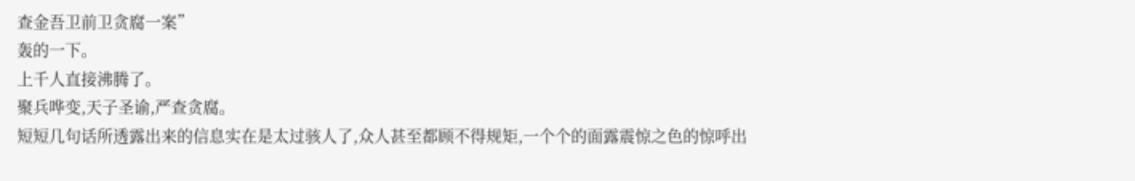查金吾卫前卫贪腐一案”
轰的一下。
上千人直接沸腾了。
聚兵哗变,天子圣谕,严查贪腐。
短短几句话所透露出来的信息实在是太过骇人了,众人甚至都顾不得规矩,一个个的面露震惊之色的惊呼出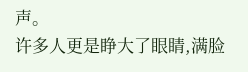声。
许多人更是睁大了眼睛,满脸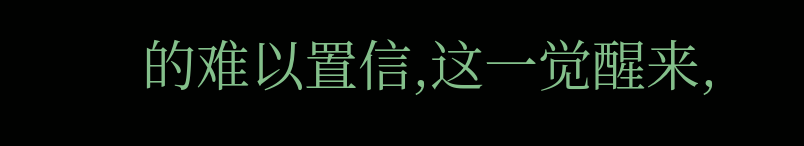的难以置信,这一觉醒来,